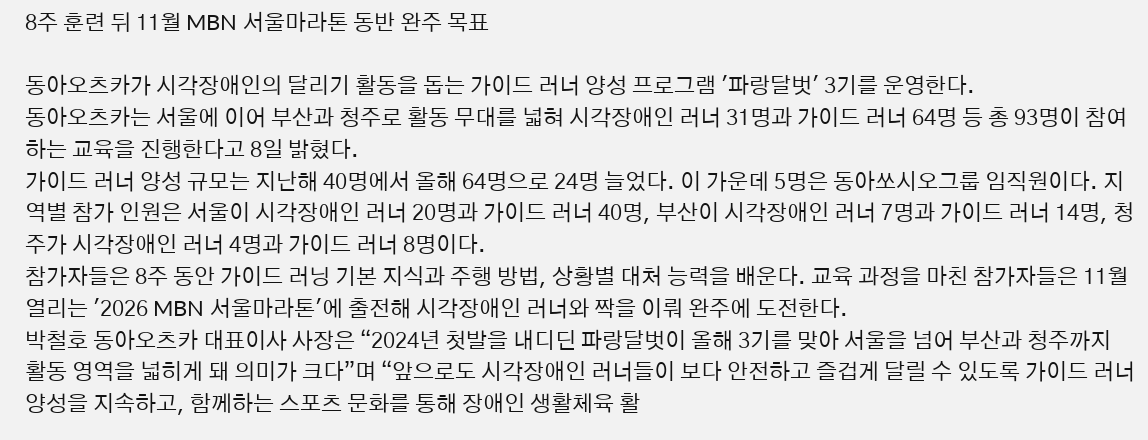8주 훈련 뒤 11월 MBN 서울마라톤 동반 완주 목표

동아오츠카가 시각장애인의 달리기 활동을 돕는 가이드 러너 양성 프로그램 '파랑달벗' 3기를 운영한다.
동아오츠카는 서울에 이어 부산과 청주로 활동 무대를 넓혀 시각장애인 러너 31명과 가이드 러너 64명 등 총 93명이 참여하는 교육을 진행한다고 8일 밝혔다.
가이드 러너 양성 규모는 지난해 40명에서 올해 64명으로 24명 늘었다. 이 가운데 5명은 동아쏘시오그룹 임직원이다. 지역별 참가 인원은 서울이 시각장애인 러너 20명과 가이드 러너 40명, 부산이 시각장애인 러너 7명과 가이드 러너 14명, 청주가 시각장애인 러너 4명과 가이드 러너 8명이다.
참가자들은 8주 동안 가이드 러닝 기본 지식과 주행 방법, 상황별 대처 능력을 배운다. 교육 과정을 마친 참가자들은 11월 열리는 '2026 MBN 서울마라톤'에 출전해 시각장애인 러너와 짝을 이뤄 완주에 도전한다.
박철호 동아오츠카 대표이사 사장은 “2024년 첫발을 내디딘 파랑달벗이 올해 3기를 맞아 서울을 넘어 부산과 청주까지 활동 영역을 넓히게 돼 의미가 크다”며 “앞으로도 시각장애인 러너들이 보다 안전하고 즐겁게 달릴 수 있도록 가이드 러너 양성을 지속하고, 함께하는 스포츠 문화를 통해 장애인 생활체육 활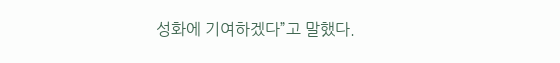성화에 기여하겠다”고 말했다.